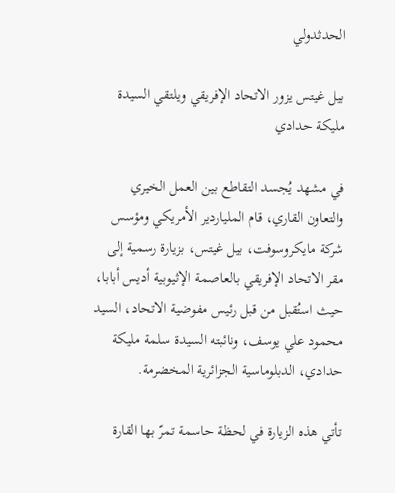الحدثدولي

بيل غيتس يزور الاتحاد الإفريقي ويلتقي السيدة مليكة حدادي

في مشهد يُجسد التقاطع بين العمل الخيري والتعاون القاري، قام الملياردير الأمريكي ومؤسس شركة مايكروسوفت، بيل غيتس، بزيارة رسمية إلى مقر الاتحاد الإفريقي بالعاصمة الإثيوبية أديس أبابا، حيث استُقبل من قبل رئيس مفوضية الاتحاد، السيد محمود علي يوسف، ونائبته السيدة سلمة مليكة حدادي، الدبلوماسية الجزائرية المخضرمة.

تأتي هذه الزيارة في لحظة حاسمة تمرّ بها القارة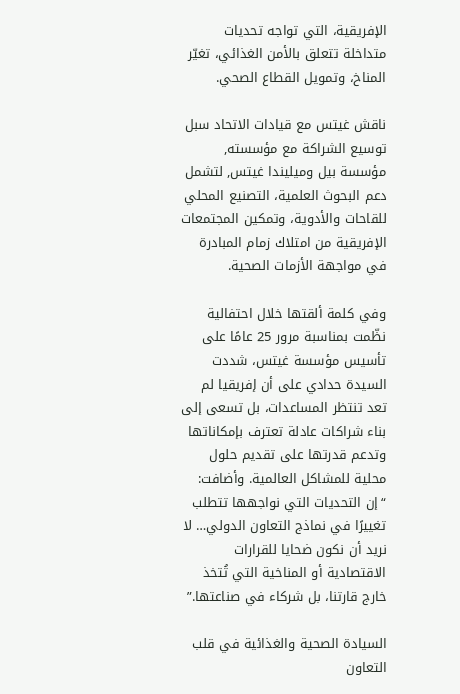الإفريقية، التي تواجه تحديات متداخلة تتعلق بالأمن الغذائي، تغيّر المناخ، وتمويل القطاع الصحي.

ناقش غيتس مع قيادات الاتحاد سبل توسيع الشراكة مع مؤسسته, مؤسسة بيل وميليندا غيتس, لتشمل دعم البحوث العلمية، التصنيع المحلي للقاحات والأدوية، وتمكين المجتمعات الإفريقية من امتلاك زمام المبادرة في مواجهة الأزمات الصحية.

وفي كلمة ألقتها خلال احتفالية نظّمت بمناسبة مرور 25 عامًا على تأسيس مؤسسة غيتس، شددت السيدة حدادي على أن إفريقيا لم تعد تنتظر المساعدات، بل تسعى إلى بناء شراكات عادلة تعترف بإمكاناتها وتدعم قدرتها على تقديم حلول محلية للمشاكل العالمية. وأضافت: “إن التحديات التي نواجهها تتطلب تغييرًا في نماذج التعاون الدولي… لا نريد أن نكون ضحايا للقرارات الاقتصادية أو المناخية التي تُتخذ خارج قارتنا، بل شركاء في صناعتها.”

السيادة الصحية والغذائية في قلب التعاون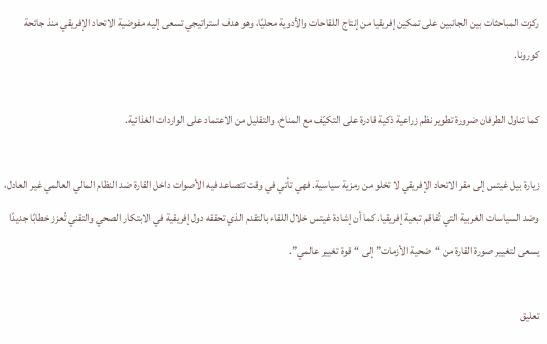ركزت المباحثات بين الجانبين على تمكين إفريقيا من إنتاج اللقاحات والأدوية محليًا، وهو هدف استراتيجي تسعى إليه مفوضية الاتحاد الإفريقي منذ جائحة كورونا.

كما تناول الطرفان ضرورة تطوير نظم زراعية ذكية قادرة على التكيّف مع المناخ، والتقليل من الاعتماد على الواردات الغذائية.

زيارة بيل غيتس إلى مقر الاتحاد الإفريقي لا تخلو من رمزية سياسية. فهي تأتي في وقت تتصاعد فيه الأصوات داخل القارة ضد النظام المالي العالمي غير العادل، وضد السياسات الغربية التي تُفاقم تبعية إفريقيا. كما أن إشادة غيتس خلال اللقاء بالتقدم الذي تحققه دول إفريقية في الابتكار الصحي والتقني تُعزز خطابًا جديدًا يسعى لتغيير صورة القارة من “ضحية الأزمات” إلى “قوة تغيير عالمي”.

تعليق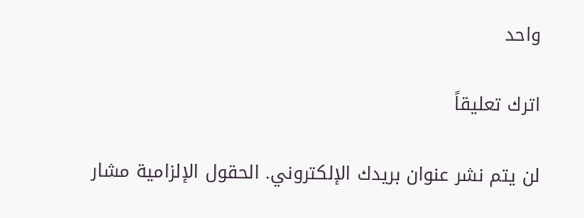واحد

اترك تعليقاً

لن يتم نشر عنوان بريدك الإلكتروني. الحقول الإلزامية مشار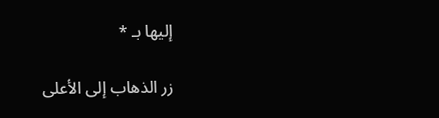إليها بـ *

زر الذهاب إلى الأعلى